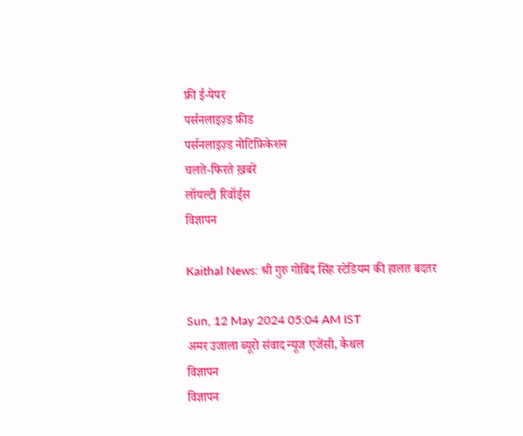फ्री ई-पेपर
पर्सनलाइज़्ड फ़ीड
पर्सनलाइज़्ड नोटिफ़िकेशन
चलते-फिरते ख़बरें
लॉयल्टी रिवॉर्ड्स
विज्ञापन

Kaithal News: श्री गुरु गोबिंद सिंह स्टेडियम की हालत बदतर

Sun, 12 May 2024 05:04 AM IST
अमर उजाला ब्यूरो संवाद न्यूज एजेंसी, कैथल
विज्ञापन
विज्ञापन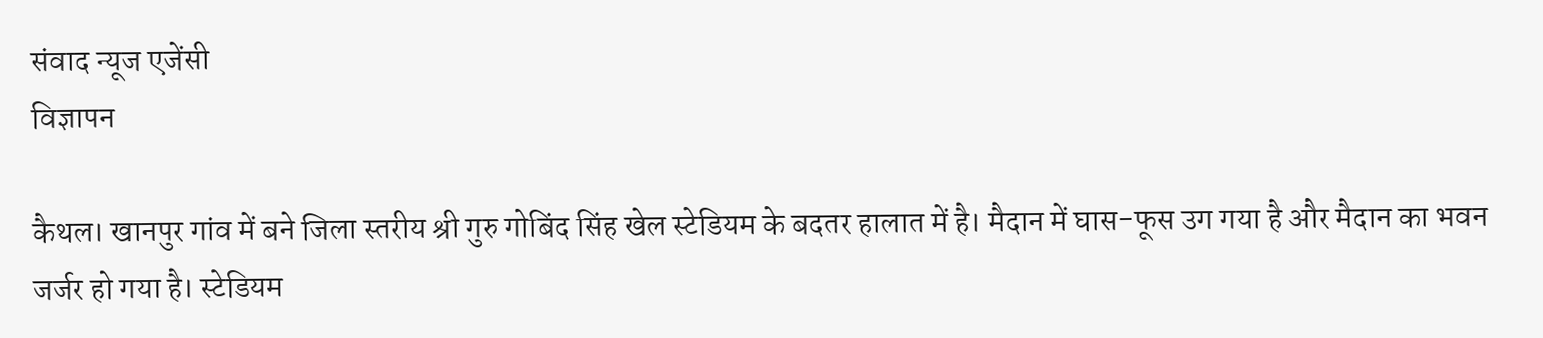संवाद न्यूज एजेंसी
विज्ञापन

कैथल। खानपुर गांव में बने जिला स्तरीय श्री गुरु गोबिंद सिंह खेल स्टेडियम के बदतर हालात में है। मैदान में घास-फूस उग गया है और मैदान का भवन जर्जर हो गया है। स्टेडियम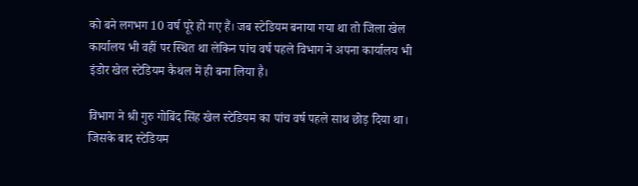को बने लगभग 10 वर्ष पूरे हो गए हैं। जब स्टेडियम बनाया गया था तो जिला खेल कार्यालय भी वहीं पर स्थित था लेकिन पांच वर्ष पहले विभाग ने अपना कार्यालय भी इंडोर खेल स्टेडियम कैथल में ही बना लिया है।

विभाग ने श्री गुरु गोबिंद सिंह खेल स्टेडियम का पांच वर्ष पहले साथ छोड़ दिया था। जिसके बाद स्टेडियम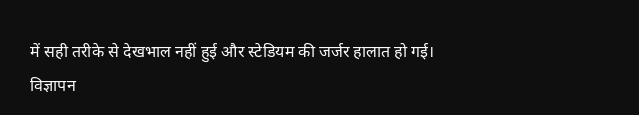में सही तरीके से देखभाल नहीं हुई और स्टेडियम की जर्जर हालात हो गई।
विज्ञापन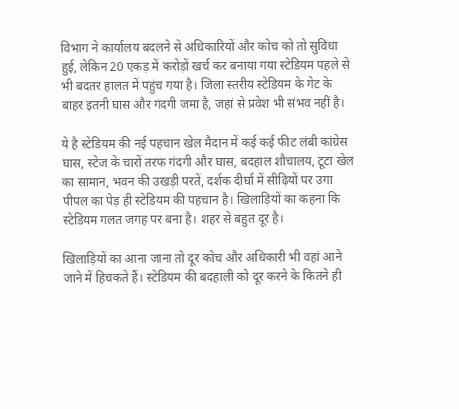विभाग ने कार्यालय बदलने से अधिकारियों और कोच को तो सुविधा हुई, लेकिन 20 एकड़ में करोड़ों खर्च कर बनाया गया स्टेडियम पहले से भी बदतर हालत में पहुंच गया है। जिला स्तरीय स्टेडियम के गेट के बाहर इतनी घास और गंदगी जमा है, जहां से प्रवेश भी संभव नहीं है।

ये है स्टेडियम की नई पहचान खेल मैदान में कई कई फीट लंबी कांग्रेस घास, स्टेज के चारों तरफ गंदगी और घास, बदहाल शौचालय, टूटा खेल का सामान, भवन की उखड़ी परतें, दर्शक दीर्घा में सीढ़ियों पर उगा पीपल का पेड़ ही स्टेडियम की पहचान है। खिलाड़ियों का कहना कि स्टेडियम गलत जगह पर बना है। शहर से बहुत दूर है।

खिलाड़ियों का आना जाना तो दूर कोच और अधिकारी भी वहां आने जाने में हिचकते हैं। स्टेडियम की बदहाली को दूर करने के कितने ही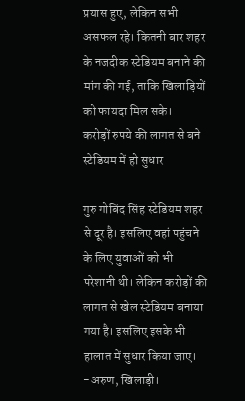प्रयास हुए, लेकिन सभी असफल रहे। कितनी बार शहर के नजदीक स्टेडियम बनाने की मांग की गई, ताकि खिलाड़ियों को फायदा मिल सके।
करोड़ों रुपये की लागत से बने स्टेडियम में हो सुधार

गुरु गोबिंद सिंह स्टेडियम शहर से दूर है। इसलिए वहां पहुंचने के लिए युवाओं को भी परेशानी थी। लेकिन करोड़ों की लागत से खेल स्टेडियम बनाया गया है। इसलिए इसके भी हालात में सुधार किया जाए। -अरुण, खिलाड़ी।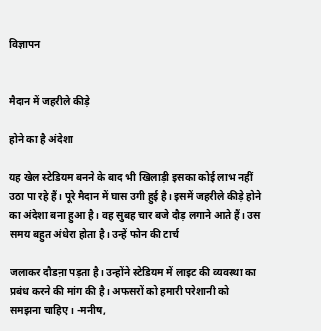विज्ञापन


मैदान में जहरीले कीड़े

होने का है अंदेशा

यह खेल स्टेडियम बनने के बाद भी खिलाड़ी इसका कोई लाभ नहीं उठा पा रहे हैं। पूरे मैदान में घास उगी हुई है। इसमें जहरीले कीड़े होने का अंदेशा बना हुआ है। वह सुबह चार बजे दौड़ लगाने आते हैं। उस समय बहुत अंधेरा होता है। उन्हें फोन की टार्च

जलाकर दौडऩा पड़ता है। उन्होंने स्टेडियम में लाइट की व्यवस्था का प्रबंध करने की मांग की है। अफसरों को हमारी परेशानी को समझना चाहिए। -मनीष,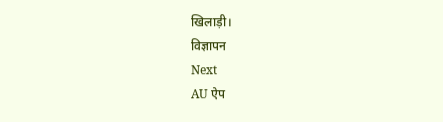खिलाड़ी।
विज्ञापन
Next
AU ऐप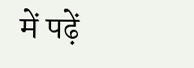में पढ़ें